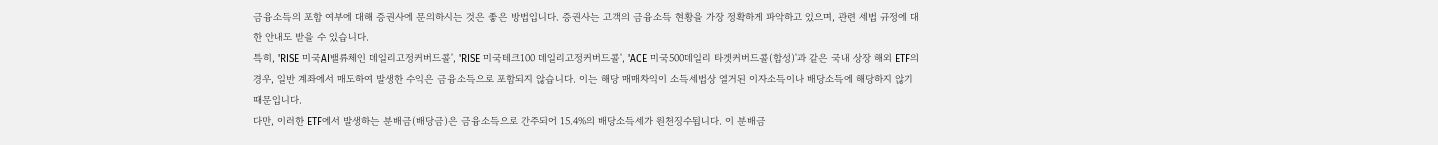금융소득의 포함 여부에 대해 증권사에 문의하시는 것은 좋은 방법입니다. 증권사는 고객의 금융소득 현황을 가장 정확하게 파악하고 있으며, 관련 세법 규정에 대한 안내도 받을 수 있습니다.
특히, 'RISE 미국AI밸류체인 데일리고정커버드콜', 'RISE 미국테크100 데일리고정커버드콜', 'ACE 미국500데일리 타겟커버드콜(합성)'과 같은 국내 상장 해외 ETF의 경우, 일반 계좌에서 매도하여 발생한 수익은 금융소득으로 포함되지 않습니다. 이는 해당 매매차익이 소득세법상 열거된 이자소득이나 배당소득에 해당하지 않기 때문입니다.
다만, 이러한 ETF에서 발생하는 분배금(배당금)은 금융소득으로 간주되어 15.4%의 배당소득세가 원천징수됩니다. 이 분배금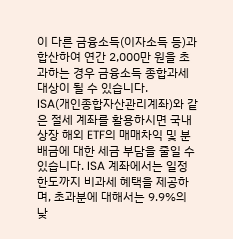이 다른 금융소득(이자소득 등)과 합산하여 연간 2,000만 원을 초과하는 경우 금융소득 종합과세 대상이 될 수 있습니다.
ISA(개인종합자산관리계좌)와 같은 절세 계좌를 활용하시면 국내 상장 해외 ETF의 매매차익 및 분배금에 대한 세금 부담을 줄일 수 있습니다. ISA 계좌에서는 일정 한도까지 비과세 혜택을 제공하며, 초과분에 대해서는 9.9%의 낮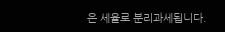은 세율로 분리과세됩니다.